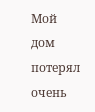Мой дом потерял очень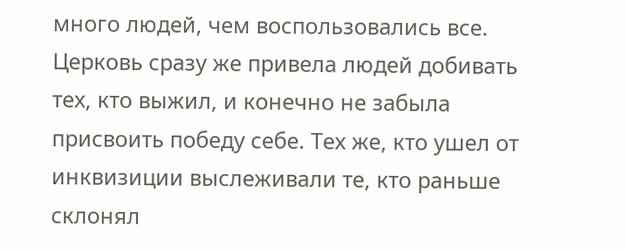много людей, чем воспользовались все. Церковь сразу же привела людей добивать тех, кто выжил, и конечно не забыла присвоить победу себе. Тех же, кто ушел от инквизиции выслеживали те, кто раньше склонял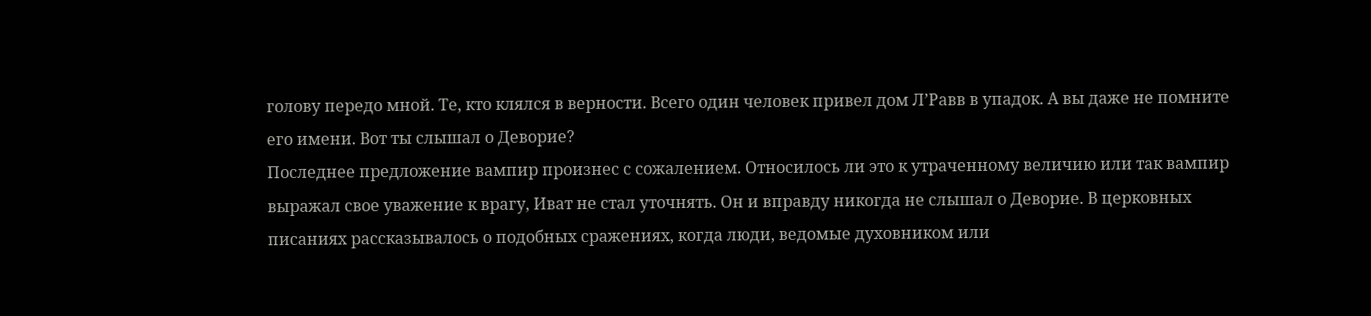голову передо мной. Те, кто клялся в верности. Всего один человек привел дом Л’Равв в упадок. А вы даже не помните его имени. Вот ты слышал о Деворие?
Последнее предложение вампир произнес с сожалением. Относилось ли это к утраченному величию или так вампир выражал свое уважение к врагу, Иват не стал уточнять. Он и вправду никогда не слышал о Деворие. В церковных писаниях рассказывалось о подобных сражениях, когда люди, ведомые духовником или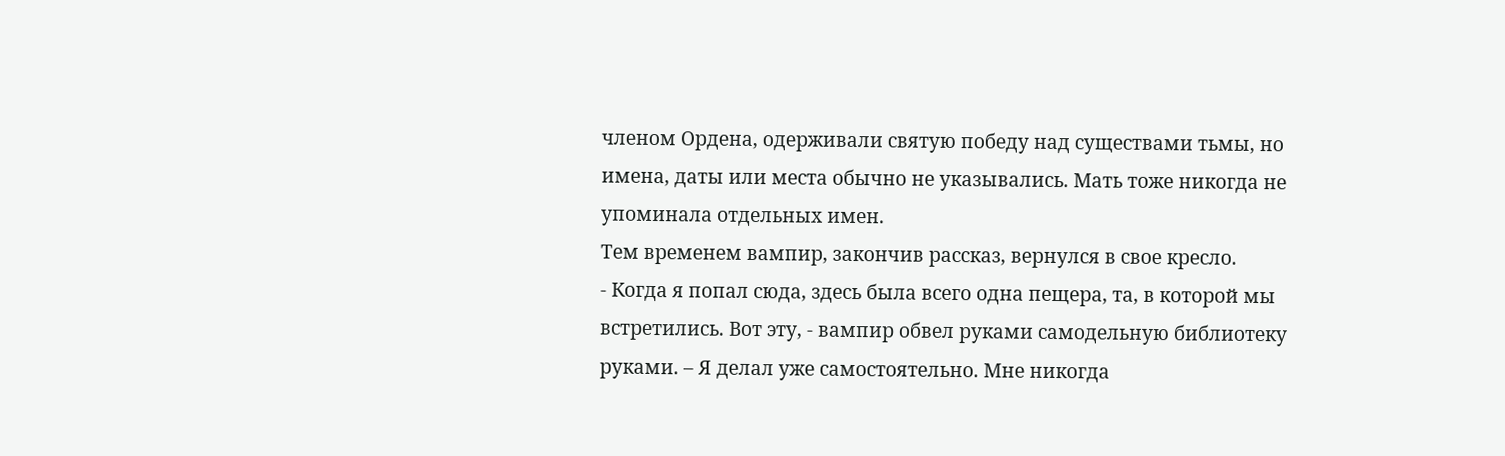членом Ордена, одерживали святую победу над существами тьмы, но имена, даты или места обычно не указывались. Мать тоже никогда не упоминала отдельных имен.
Тем временем вампир, закончив рассказ, вернулся в свое кресло.
- Когда я попал сюда, здесь была всего одна пещера, та, в которой мы встретились. Вот эту, - вампир обвел руками самодельную библиотеку руками. – Я делал уже самостоятельно. Мне никогда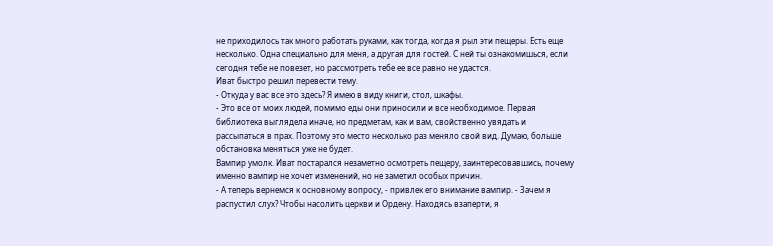не приходилось так много работать руками, как тогда, когда я рыл эти пещеры. Есть еще несколько. Одна специально для меня, а другая для гостей. С ней ты ознакомишься, если сегодня тебе не повезет, но рассмотреть тебе ее все равно не удастся.
Иват быстро решил перевести тему.
- Откуда у вас все это здесь? Я имею в виду книги, стол, шкафы.
- Это все от моих людей, помимо еды они приносили и все необходимое. Первая библиотека выглядела иначе, но предметам, как и вам, свойственно увядать и рассыпаться в прах. Поэтому это место несколько раз меняло свой вид. Думаю, больше обстановка меняться уже не будет.
Вампир умолк. Иват постарался незаметно осмотреть пещеру, заинтересовавшись, почему именно вампир не хочет изменений, но не заметил особых причин.
- А теперь вернемся к основному вопросу, - привлек его внимание вампир. - Зачем я распустил слух? Чтобы насолить церкви и Ордену. Находясь взаперти, я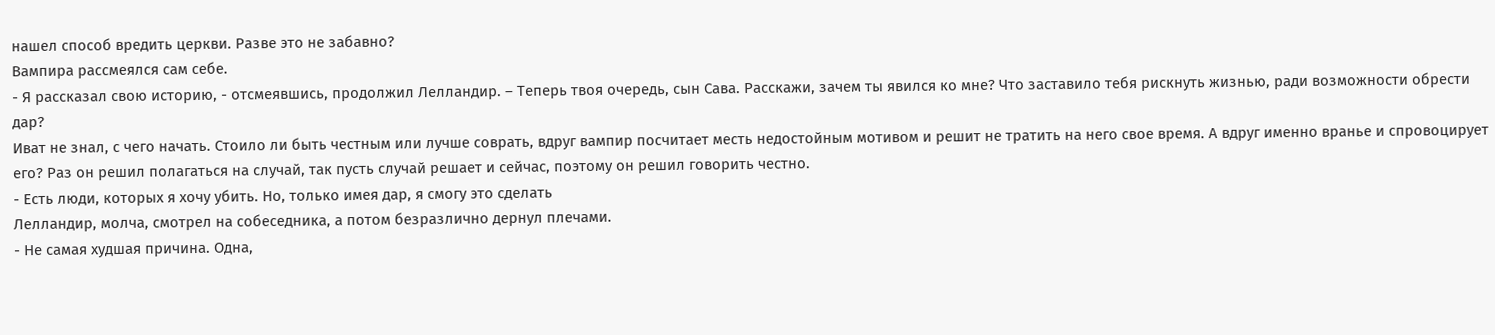нашел способ вредить церкви. Разве это не забавно?
Вампира рассмеялся сам себе.
- Я рассказал свою историю, - отсмеявшись, продолжил Лелландир. – Теперь твоя очередь, сын Сава. Расскажи, зачем ты явился ко мне? Что заставило тебя рискнуть жизнью, ради возможности обрести дар?
Иват не знал, с чего начать. Стоило ли быть честным или лучше соврать, вдруг вампир посчитает месть недостойным мотивом и решит не тратить на него свое время. А вдруг именно вранье и спровоцирует его? Раз он решил полагаться на случай, так пусть случай решает и сейчас, поэтому он решил говорить честно.
- Есть люди, которых я хочу убить. Но, только имея дар, я смогу это сделать
Лелландир, молча, смотрел на собеседника, а потом безразлично дернул плечами.
- Не самая худшая причина. Одна,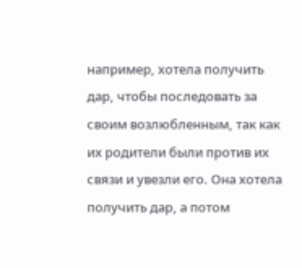например, хотела получить дар, чтобы последовать за своим возлюбленным, так как их родители были против их связи и увезли его. Она хотела получить дар, а потом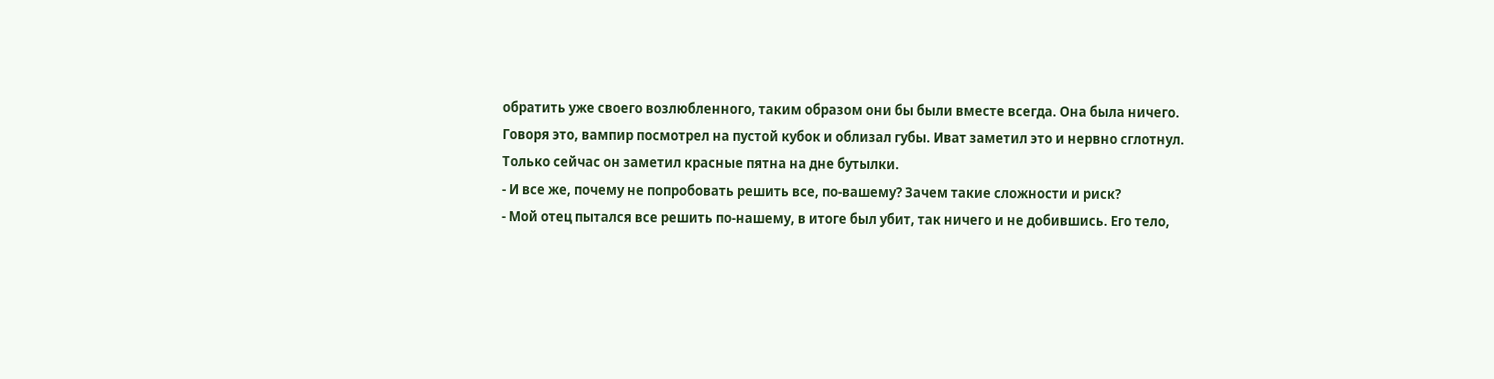обратить уже своего возлюбленного, таким образом они бы были вместе всегда. Она была ничего.
Говоря это, вампир посмотрел на пустой кубок и облизал губы. Иват заметил это и нервно сглотнул. Только сейчас он заметил красные пятна на дне бутылки.
- И все же, почему не попробовать решить все, по-вашему? Зачем такие сложности и риск?
- Мой отец пытался все решить по-нашему, в итоге был убит, так ничего и не добившись. Его тело,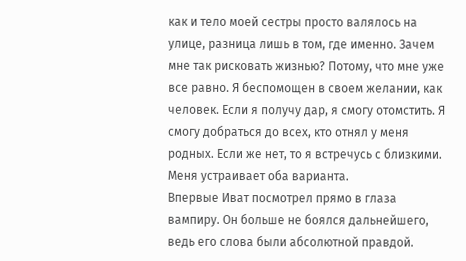как и тело моей сестры просто валялось на улице, разница лишь в том, где именно. Зачем мне так рисковать жизнью? Потому, что мне уже все равно. Я беспомощен в своем желании, как человек. Если я получу дар, я смогу отомстить. Я смогу добраться до всех, кто отнял у меня родных. Если же нет, то я встречусь с близкими. Меня устраивает оба варианта.
Впервые Иват посмотрел прямо в глаза вампиру. Он больше не боялся дальнейшего, ведь его слова были абсолютной правдой.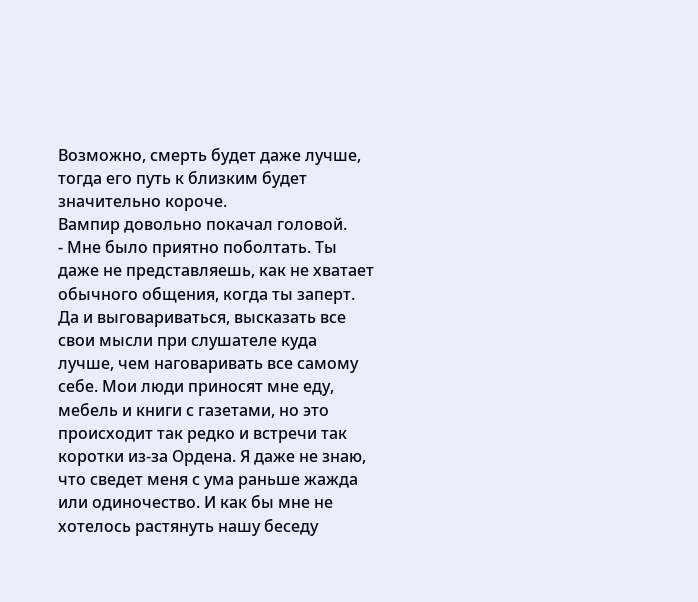Возможно, смерть будет даже лучше, тогда его путь к близким будет значительно короче.
Вампир довольно покачал головой.
- Мне было приятно поболтать. Ты даже не представляешь, как не хватает обычного общения, когда ты заперт. Да и выговариваться, высказать все свои мысли при слушателе куда лучше, чем наговаривать все самому себе. Мои люди приносят мне еду, мебель и книги с газетами, но это происходит так редко и встречи так коротки из-за Ордена. Я даже не знаю, что сведет меня с ума раньше жажда или одиночество. И как бы мне не хотелось растянуть нашу беседу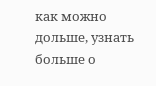как можно дольше, узнать больше о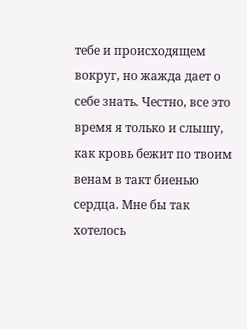тебе и происходящем вокруг, но жажда дает о себе знать. Честно, все это время я только и слышу, как кровь бежит по твоим венам в такт биенью сердца. Мне бы так хотелось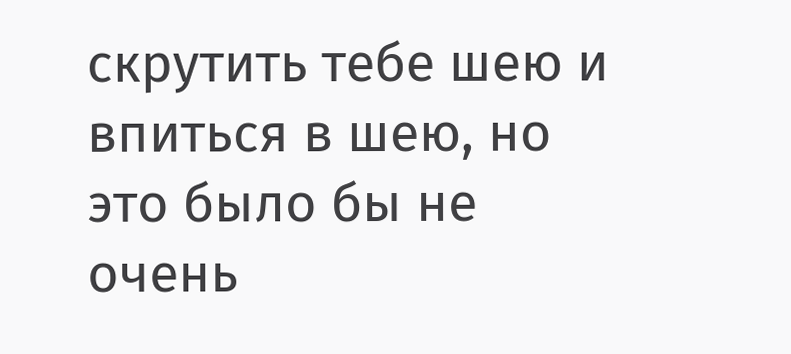скрутить тебе шею и впиться в шею, но это было бы не очень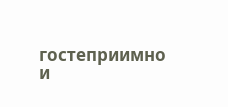гостеприимно и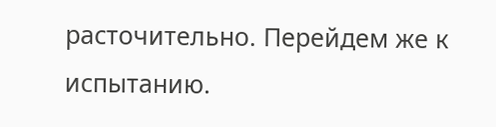расточительно. Перейдем же к испытанию.